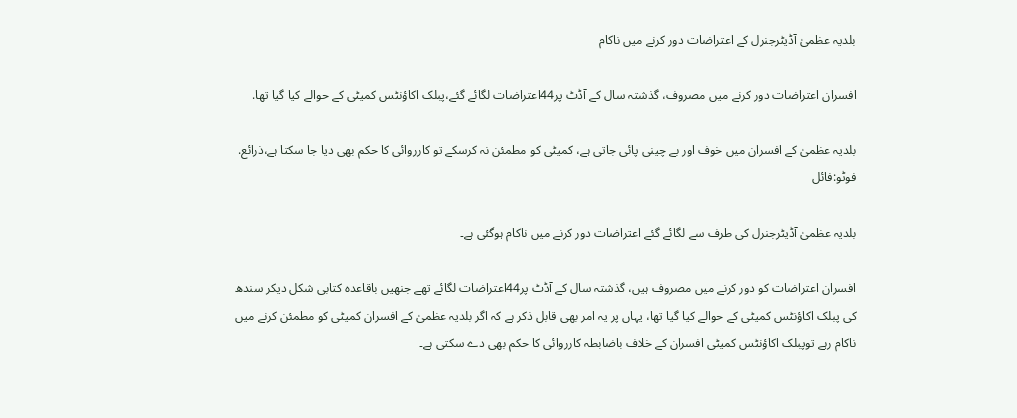بلدیہ عظمیٰ آڈیٹرجنرل کے اعتراضات دور کرنے میں ناکام

افسران اعتراضات دور کرنے میں مصروف، گذشتہ سال کے آڈٹ پر44اعتراضات لگائے گئے،پبلک اکاؤنٹس کمیٹی کے حوالے کیا گیا تھا.

بلدیہ عظمیٰ کے افسران میں خوف اور بے چینی پائی جاتی ہے، کمیٹی کو مطمئن نہ کرسکے تو کارروائی کا حکم بھی دیا جا سکتا ہے،ذرائع. فوٹو:فائل

بلدیہ عظمیٰ آڈیٹرجنرل کی طرف سے لگائے گئے اعتراضات دور کرنے میں ناکام ہوگئی ہے۔

افسران اعتراضات کو دور کرنے میں مصروف ہیں، گذشتہ سال کے آڈٹ پر44اعتراضات لگائے تھے جنھیں باقاعدہ کتابی شکل دیکر سندھ کی پبلک اکاؤنٹس کمیٹی کے حوالے کیا گیا تھا، یہاں پر یہ امر بھی قابل ذکر ہے کہ اگر بلدیہ عظمیٰ کے افسران کمیٹی کو مطمئن کرنے میں ناکام رہے توپبلک اکاؤنٹس کمیٹی افسران کے خلاف باضابطہ کارروائی کا حکم بھی دے سکتی ہے۔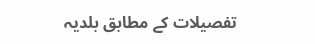تفصیلات کے مطابق بلدیہ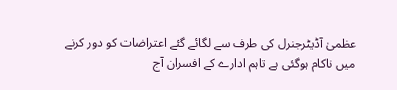عظمیٰ آڈیٹرجنرل کی طرف سے لگائے گئے اعتراضات کو دور کرنے میں ناکام ہوگئی ہے تاہم ادارے کے افسران آج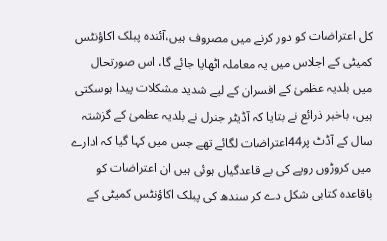کل اعتراضات کو دور کرنے میں مصروف ہیں،آئندہ پبلک اکاؤنٹس کمیٹی کے اجلاس میں یہ معاملہ اٹھایا جائے گا، اس صورتحال میں بلدیہ عظمیٰ کے افسران کے لیے شدید مشکلات پیدا ہوسکتی ہیں، باخبر ذرائع نے بتایا کہ آڈیٹر جنرل نے بلدیہ عظمیٰ کے گزشتہ سال کے آڈٹ پر44اعتراضات لگائے تھے جس میں کہا گیا کہ ادارے میں کروڑوں روپے کی بے قاعدگیاں ہوئی ہیں ان اعتراضات کو باقاعدہ کتابی شکل دے کر سندھ کی پبلک اکاؤنٹس کمیٹی کے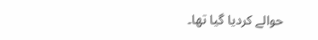حوالے کردیا گیا تھا۔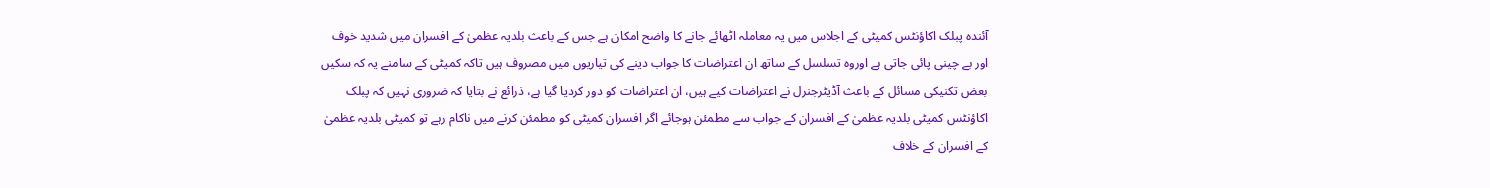آئندہ پبلک اکاؤنٹس کمیٹی کے اجلاس میں یہ معاملہ اٹھائے جانے کا واضح امکان ہے جس کے باعث بلدیہ عظمیٰ کے افسران میں شدید خوف اور بے چینی پائی جاتی ہے اوروہ تسلسل کے ساتھ ان اعتراضات کا جواب دینے کی تیاریوں میں مصروف ہیں تاکہ کمیٹی کے سامنے یہ کہ سکیں بعض تکنیکی مسائل کے باعث آڈیٹرجنرل نے اعتراضات کیے ہیں، ان اعتراضات کو دور کردیا گیا ہے، ذرائع نے بتایا کہ ضروری نہیں کہ پبلک اکاؤنٹس کمیٹی بلدیہ عظمیٰ کے افسران کے جواب سے مطمئن ہوجائے اگر افسران کمیٹی کو مطمئن کرنے میں ناکام رہے تو کمیٹی بلدیہ عظمیٰ کے افسران کے خلاف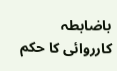باضابطہ کارروائی کا حکم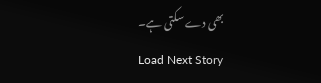بھی دے سکتی ہے۔
Load Next Story